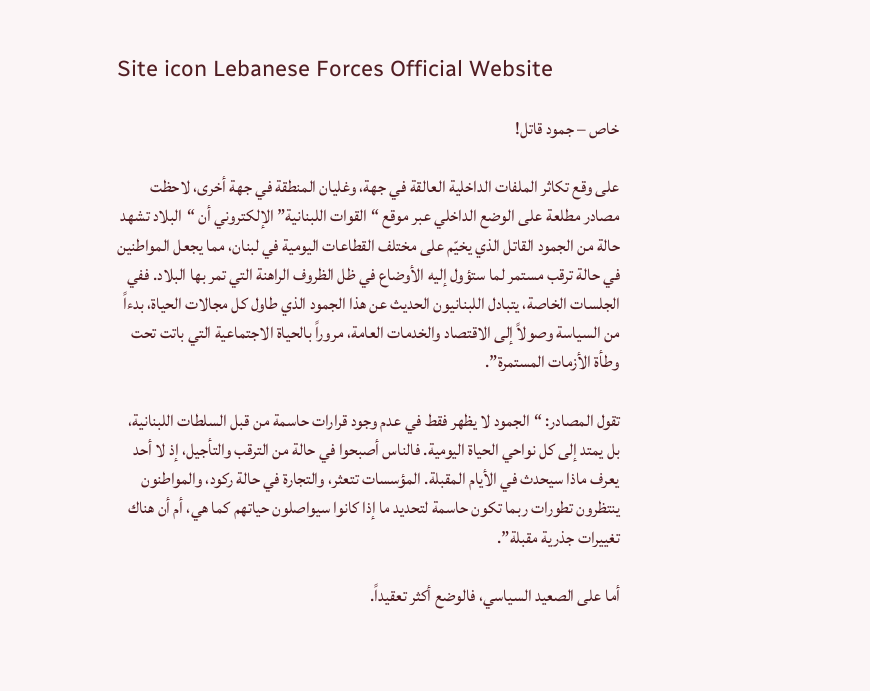Site icon Lebanese Forces Official Website

خاص – جمود قاتل!

على وقع تكاثر الملفات الداخلية العالقة في جهة، وغليان المنطقة في جهة أخرى، لاحظت مصادر مطلعة على الوضع الداخلي عبر موقع “القوات اللبنانية” الإلكتروني أن “البلاد تشهد حالة من الجمود القاتل الذي يخيّم على مختلف القطاعات اليومية في لبنان، مما يجعل المواطنين في حالة ترقب مستمر لما ستؤول إليه الأوضاع في ظل الظروف الراهنة التي تمر بها البلاد. ففي الجلسات الخاصة، يتبادل اللبنانيون الحديث عن هذا الجمود الذي طاول كل مجالات الحياة، بدءاً من السياسة وصولاً إلى الاقتصاد والخدمات العامة، مروراً بالحياة الاجتماعية التي باتت تحت وطأة الأزمات المستمرة”.

تقول المصادر: “الجمود لا يظهر فقط في عدم وجود قرارات حاسمة من قبل السلطات اللبنانية، بل يمتد إلى كل نواحي الحياة اليومية. فالناس أصبحوا في حالة من الترقب والتأجيل، إذ لا أحد يعرف ماذا سيحدث في الأيام المقبلة. المؤسسات تتعثر، والتجارة في حالة ركود، والمواطنون ينتظرون تطورات ربما تكون حاسمة لتحديد ما إذا كانوا سيواصلون حياتهم كما هي، أم أن هناك تغييرات جذرية مقبلة”.

أما على الصعيد السياسي، فالوضع أكثر تعقيداً.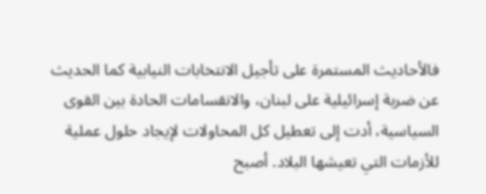فالأحاديث المستمرة على تأجيل الانتخابات النيابية كما الحديث عن ضربة إسرائيلية على لبنان، والانقسامات الحادة بين القوى السياسية، أدت إلى تعطيل كل المحاولات لإيجاد حلول عملية للأزمات التي تعيشها البلاد. أصبح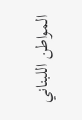المواطن اللبناني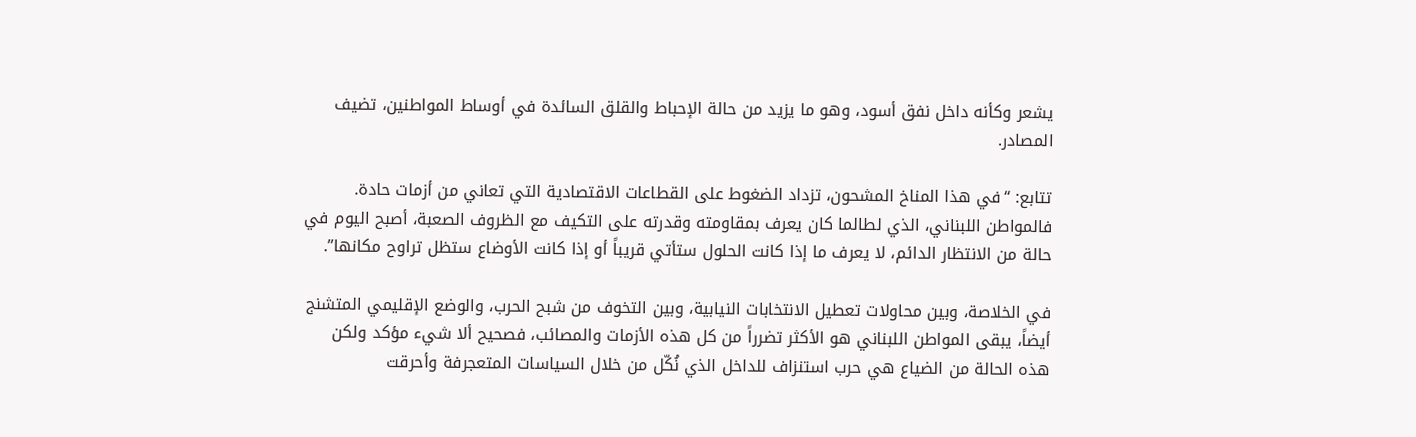يشعر وكأنه داخل نفق أسود، وهو ما يزيد من حالة الإحباط والقلق السائدة في أوساط المواطنين، تضيف المصادر.

تتابع: “في هذا المناخ المشحون، تزداد الضغوط على القطاعات الاقتصادية التي تعاني من أزمات حادة. فالمواطن اللبناني، الذي لطالما كان يعرف بمقاومته وقدرته على التكيف مع الظروف الصعبة، أصبح اليوم في حالة من الانتظار الدائم، لا يعرف ما إذا كانت الحلول ستأتي قريباً أو إذا كانت الأوضاع ستظل تراوح مكانها”.

في الخلاصة، وبين محاولات تعطيل الانتخابات النيابية، وبين التخوف من شبح الحرب، والوضع الإقليمي المتشنج أيضاً، يبقى المواطن اللبناني هو الأكثر تضرراً من كل هذه الأزمات والمصائب، فصحيح ألا شيء مؤكد ولكن هذه الحالة من الضياع هي حرب استنزاف للداخل الذي نُكّل من خلال السياسات المتعجرفة وأحرقت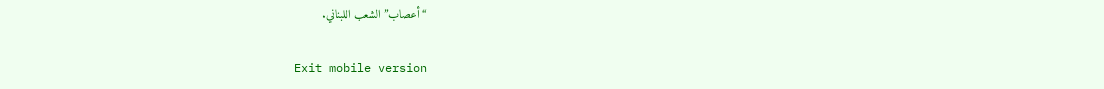“أعصاب” الشعب اللبناني.

Exit mobile version